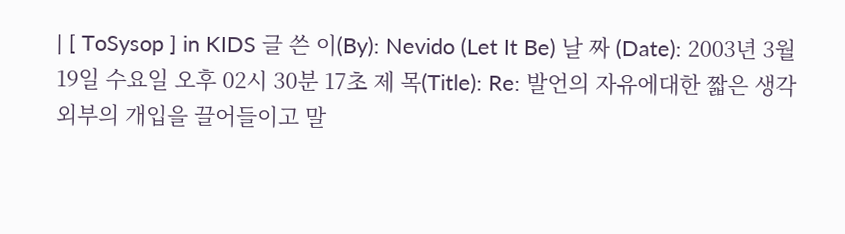| [ ToSysop ] in KIDS 글 쓴 이(By): Nevido (Let It Be) 날 짜 (Date): 2003년 3월 19일 수요일 오후 02시 30분 17초 제 목(Title): Re: 발언의 자유에대한 짧은 생각 외부의 개입을 끌어들이고 말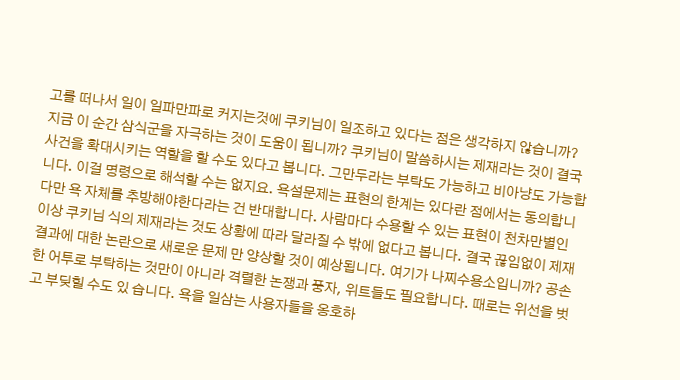고를 떠나서 일이 일파만파로 커지는것에 쿠키님이 일조하고 있다는 점은 생각하지 않습니까? 지금 이 순간 삼식군을 자극하는 것이 도움이 됩니까? 쿠키님이 말씀하시는 제재라는 것이 결국 사건을 확대시키는 역할을 할 수도 있다고 봅니다. 그만두라는 부탁도 가능하고 비아냥도 가능합니다. 이걸 명령으로 해석할 수는 없지요. 욕설문제는 표현의 한계는 있다란 점에서는 동의합니다만 욕 자체를 추방해야한다라는 건 반대합니다. 사람마다 수용할 수 있는 표현이 천차만별인 이상 쿠키님 식의 제재라는 것도 상황에 따라 달라질 수 밖에 없다고 봅니다. 결국 끊임없이 제재결과에 대한 논란으로 새로운 문제 만 양상할 것이 예상됩니다. 여기가 나찌수용소입니까? 공손한 어투로 부탁하는 것만이 아니라 격렬한 논쟁과 풍자, 위트들도 필요합니다. 때로는 위선을 벗고 부딪힐 수도 있 습니다. 욕을 일삼는 사용자들을 옹호하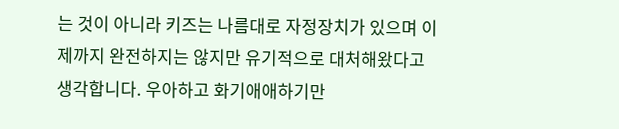는 것이 아니라 키즈는 나름대로 자정장치가 있으며 이제까지 완전하지는 않지만 유기적으로 대처해왔다고 생각합니다. 우아하고 화기애애하기만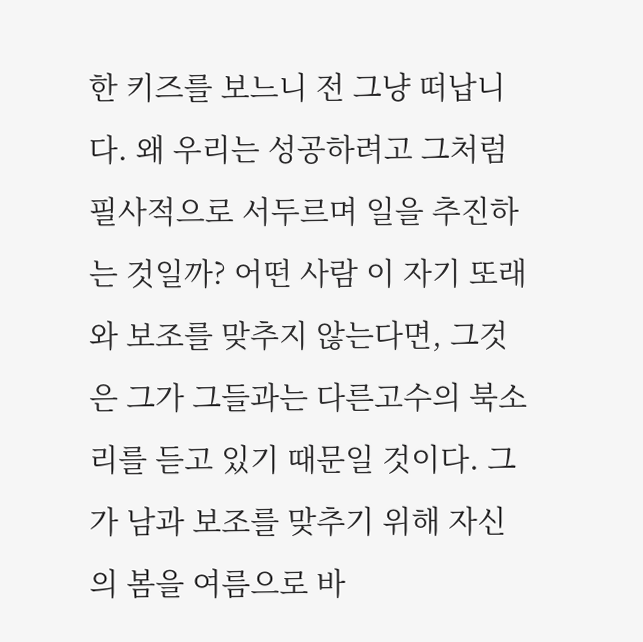한 키즈를 보느니 전 그냥 떠납니다. 왜 우리는 성공하려고 그처럼 필사적으로 서두르며 일을 추진하는 것일까? 어떤 사람 이 자기 또래와 보조를 맞추지 않는다면, 그것은 그가 그들과는 다른고수의 북소리를 듣고 있기 때문일 것이다. 그가 남과 보조를 맞추기 위해 자신의 봄을 여름으로 바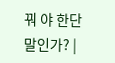꿔 야 한단 말인가? |